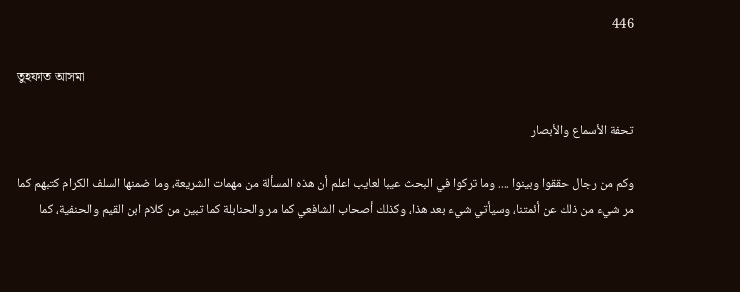446

তুহফাত আসমা

تحفة الأسماع والأبصار

وكم من رجال حققوا وبينوا .... وما تركوا في البحث عيبا لعايب اعلم أن هذه المسألة من مهمات الشريعة، وما ضمنها السلف الكرام كتبهم كما مر شيء من ذلك عن أئمتنا، وسيأتي شيء بعد هذا، وكذلك أصحاب الشافعي كما مر والحنابلة كما تبين من كلام ابن القيم والحنفية، كما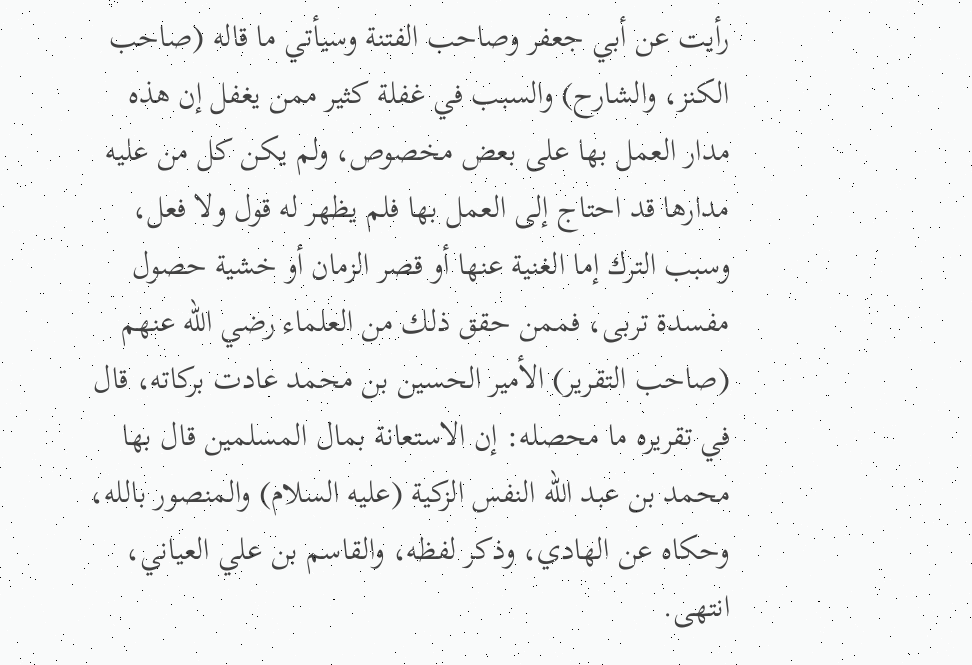رأيت عن أبي جعفر وصاحب الفتنة وسيأتي ما قاله (صاحب الكنز، والشارح) والسبب في غفلة كثير ممن يغفل إن هذه مدار العمل بها على بعض مخصوص، ولم يكن كل من عليه مدارها قد احتاج إلى العمل بها فلم يظهر له قول ولا فعل، وسبب الترك إما الغنية عنها أو قصر الزمان أو خشية حصول مفسدة تربى، فممن حقق ذلك من العلماء رضي الله عنهم (صاحب التقرير) الأمير الحسين بن محمد عادت بركاته، قال في تقريره ما محصله: إن الاستعانة بمال المسلمين قال بها محمد بن عبد الله النفس الزكية (عليه السلام) والمنصور بالله، وحكاه عن الهادي، وذكر لفظه، والقاسم بن علي العياني، انتهى.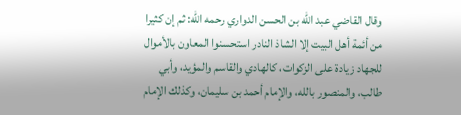وقال القاضي عبد الله بن الحسن الدواري رحمه الله: ثم إن كثيرا من أئمة أهل البيت إلا الشاذ النادر استحسنوا المعاون بالأموال للجهاد زيادة على الزكوات، كالهادي والقاسم والمؤيد، وأبي طالب، والمنصور بالله، والإمام أحمد بن سليمان، وكذلك الإمام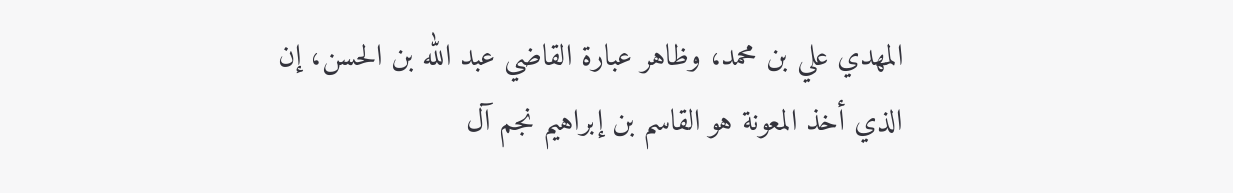المهدي علي بن محمد، وظاهر عبارة القاضي عبد الله بن الحسن، إن الذي أخذ المعونة هو القاسم بن إبراهيم نجم آل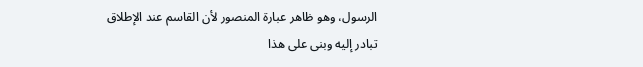الرسول، وهو ظاهر عبارة المنصور لأن القاسم عند الإطلاق تبادر إليه وبنى على هذا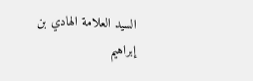السيد العلامة الهادي بن إبراهيم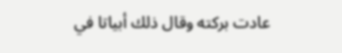عادت بركته وقال ذلك أبياتا في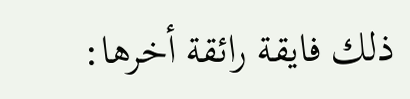ذلك فايقة رائقة أخرها: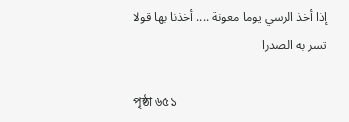إذا أخذ الرسي يوما معونة .... أخذنا بها قولا تسر به الصدرا

পৃষ্ঠা ৬৫১